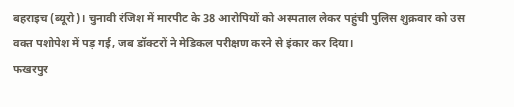बहराइच (ब्यूरो)। चुनावी रंजिश में मारपीट के 38 आरोपियों को अस्पताल लेकर पहुंची पुलिस शुक्रवार को उस वक्त पशोपेश में पड़ गई, जब डॉक्टरों ने मेडिकल परीक्षण करने से इंकार कर दिया।
फखरपुर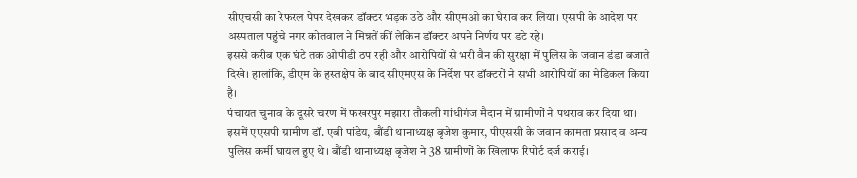सीएचसी का रेफरल पेपर देखकर डॉक्टर भड़क उठे और सीएमओ का घेराव कर लिया। एसपी के आदेश पर अस्पताल पहुंचे नगर कोतवाल ने मिन्नतें कीं लेकिन डॉक्टर अपने निर्णय पर डटे रहे।
इससे करीब एक घंटे तक ओपीडी ठप रही और आरोपियों से भरी वैन की सुरक्षा में पुलिस के जवान डंडा बजाते दिखे। हालांकि, डीएम के हस्तक्षेप के बाद सीएमएस के निर्देश पर डॉक्टरों ने सभी आरोपियों का मेडिकल किया है।
पंचायत चुनाव के दूसरे चरण में फखरपुर मझारा तौकली गांधीगंज मैदान में ग्रामीणों ने पथराव कर दिया था। इसमें एएसपी ग्रामीण डॉ. एबी पांडेय, बौंडी थानाध्यक्ष बृजेश कुमार, पीएससी के जवान कामता प्रसाद व अन्य पुलिस कर्मी घायल हुए थे। बौंडी थानाध्यक्ष बृजेश ने 38 ग्रामीणों के खिलाफ रिपोर्ट दर्ज कराई।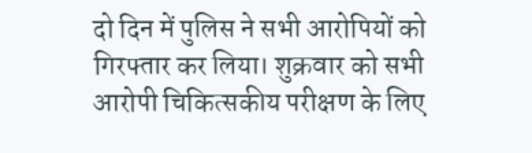दो दिन में पुलिस ने सभी आरोपियों को गिरफ्तार कर लिया। शुक्रवार को सभी आरोपी चिकित्सकीय परीक्षण के लिए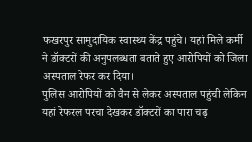फखरपुर सामुदायिक स्वास्थ्य केंद्र पहुंचे। यहां मिले कर्मी ने डॉक्टरों की अनुपलब्धता बताते हुए आरोपियों को जिला अस्पताल रेफर कर दिया।
पुलिस आरोपियों को वैन से लेकर अस्पताल पहुंची लेकिन यहां रेफरल परचा देखकर डॉक्टरों का पारा चढ़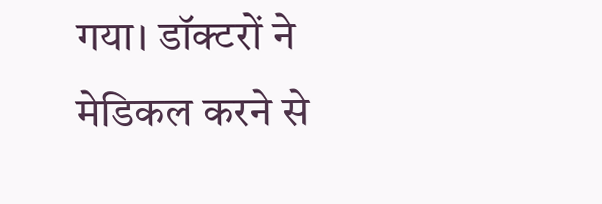गया। डॉक्टरों ने मेडिकल करने से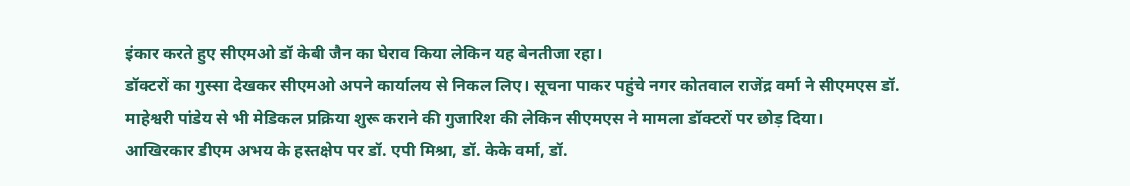इंकार करते हुए सीएमओ डॉ केबी जैन का घेराव किया लेकिन यह बेनतीजा रहा।
डॉक्टरों का गुस्सा देखकर सीएमओ अपने कार्यालय से निकल लिए। सूचना पाकर पहुंचे नगर कोतवाल राजेंद्र वर्मा ने सीएमएस डॉ. माहेश्वरी पांडेय से भी मेडिकल प्रक्रिया शुरू कराने की गुजारिश की लेकिन सीएमएस ने मामला डॉक्टरों पर छोड़ दिया।
आखिरकार डीएम अभय के हस्तक्षेप पर डॉ. एपी मिश्रा, डॉ. केके वर्मा, डॉ.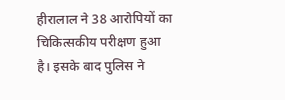हीरालाल ने 38 आरोपियों का चिकित्सकीय परीक्षण हुआ है। इसके बाद पुलिस ने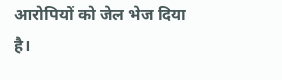आरोपियों को जेल भेज दिया है।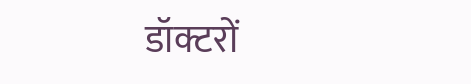डॉक्टरों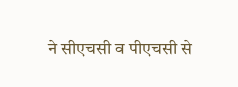ने सीएचसी व पीएचसी से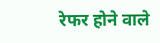रेफर होने वाले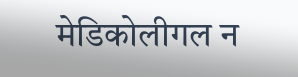मेडिकोलीगल न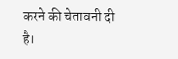करने की चेतावनी दी है।